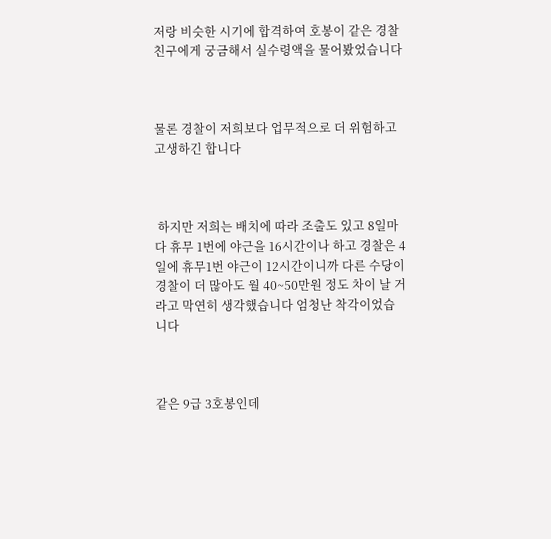저랑 비슷한 시기에 합격하여 호봉이 같은 경찰 친구에게 궁금해서 실수령액을 물어봤었습니다



물론 경찰이 저희보다 업무적으로 더 위험하고 고생하긴 합니다



 하지만 저희는 배치에 따라 조출도 있고 8일마다 휴무 1번에 야근을 16시간이나 하고 경찰은 4일에 휴무1번 야근이 12시간이니까 다른 수당이 경찰이 더 많아도 월 40~50만원 정도 차이 날 거라고 막연히 생각했습니다 엄청난 착각이었습니다



같은 9급 3호봉인데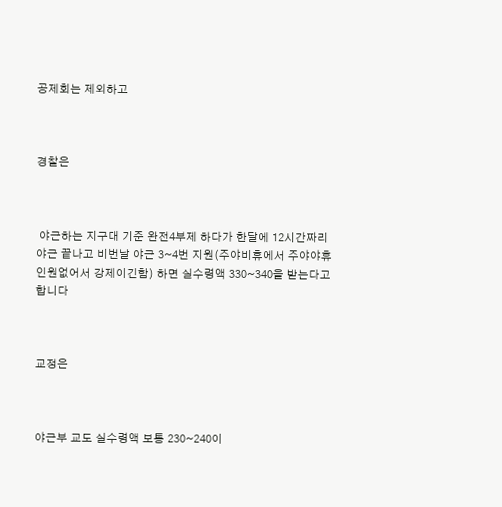공제회는 제외하고



경찰은



 야근하는 지구대 기준 완전4부제 하다가 한달에 12시간짜리 야근 끝나고 비번날 야근 3~4번 지원(주야비휴에서 주야야휴 인원없어서 강제이긴함) 하면 실수령액 330~340을 받는다고 합니다



교정은



야근부 교도 실수령액 보통 230~240이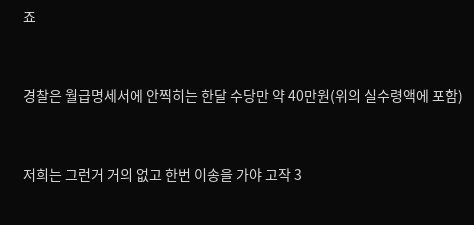죠



경찰은 월급명세서에 안찍히는 한달 수당만 약 40만원(위의 실수령액에 포함)



저희는 그런거 거의 없고 한번 이송을 가야 고작 3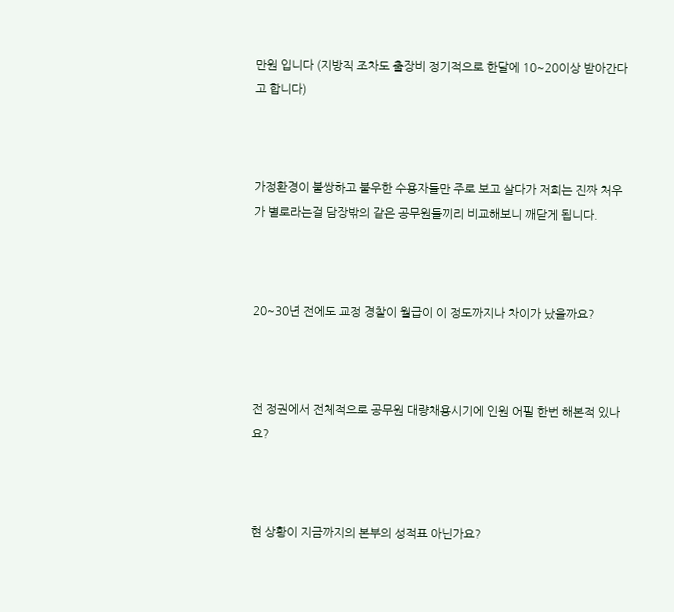만원 입니다 (지방직 조차도 출장비 정기적으로 한달에 10~20이상 받아간다고 합니다)



가정환경이 불쌍하고 불우한 수용자들만 주로 보고 살다가 저희는 진짜 처우가 별로라는걸 담장밖의 같은 공무원들끼리 비교해보니 깨닫게 됩니다.



20~30년 전에도 교정 경찰이 월급이 이 정도까지나 차이가 났을까요?



전 정권에서 전체적으로 공무원 대량채용시기에 인원 어필 한번 해본적 있나요?



현 상황이 지금까지의 본부의 성적표 아닌가요?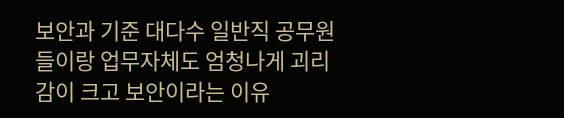보안과 기준 대다수 일반직 공무원들이랑 업무자체도 엄청나게 괴리감이 크고 보안이라는 이유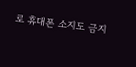로 휴대폰 소지도 금지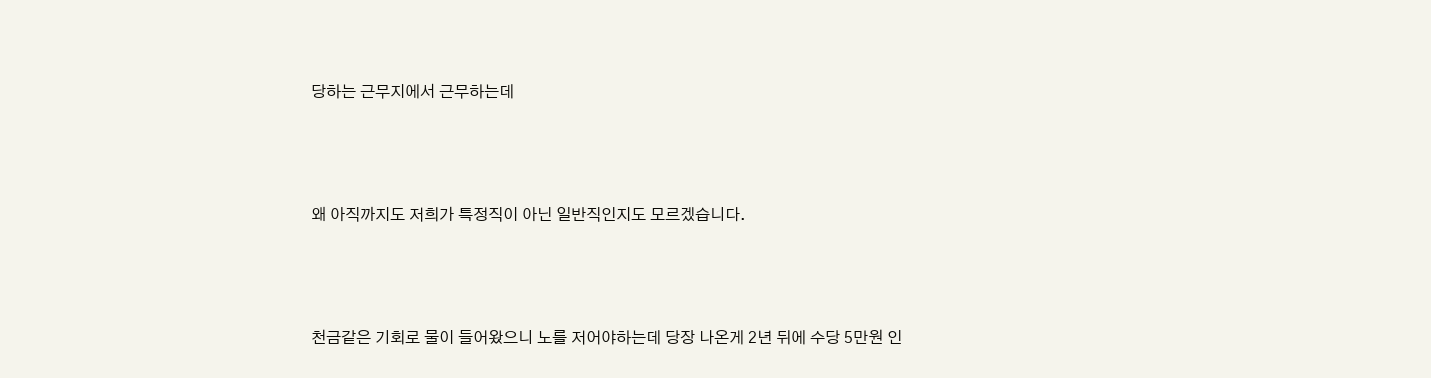당하는 근무지에서 근무하는데



왜 아직까지도 저희가 특정직이 아닌 일반직인지도 모르겠습니다.



천금같은 기회로 물이 들어왔으니 노를 저어야하는데 당장 나온게 2년 뒤에 수당 5만원 인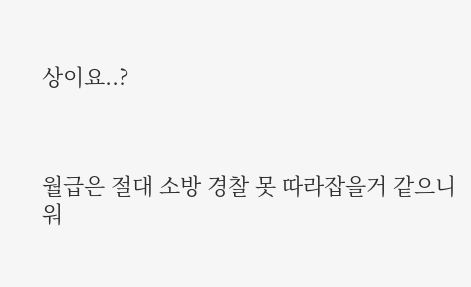상이요..?



월급은 절대 소방 경찰 못 따라잡을거 같으니 워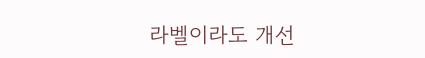라벨이라도 개선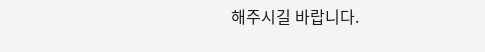해주시길 바랍니다.